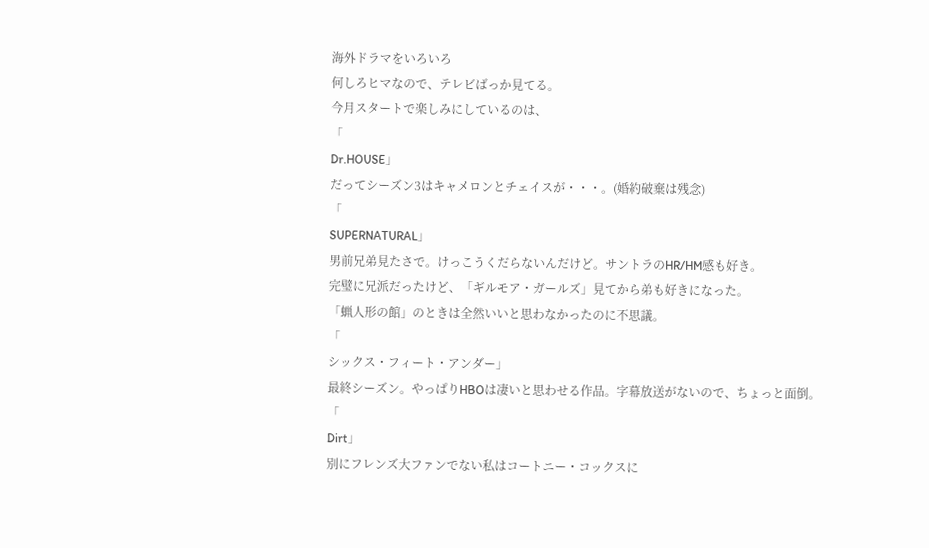海外ドラマをいろいろ
何しろヒマなので、テレビばっか見てる。
今月スタートで楽しみにしているのは、
「
Dr.HOUSE」
だってシーズン3はキャメロンとチェイスが・・・。(婚約破棄は残念)
「
SUPERNATURAL」
男前兄弟見たさで。けっこうくだらないんだけど。サントラのHR/HM感も好き。
完璧に兄派だったけど、「ギルモア・ガールズ」見てから弟も好きになった。
「蝋人形の館」のときは全然いいと思わなかったのに不思議。
「
シックス・フィート・アンダー」
最終シーズン。やっぱりHBOは凄いと思わせる作品。字幕放送がないので、ちょっと面倒。
「
Dirt」
別にフレンズ大ファンでない私はコートニー・コックスに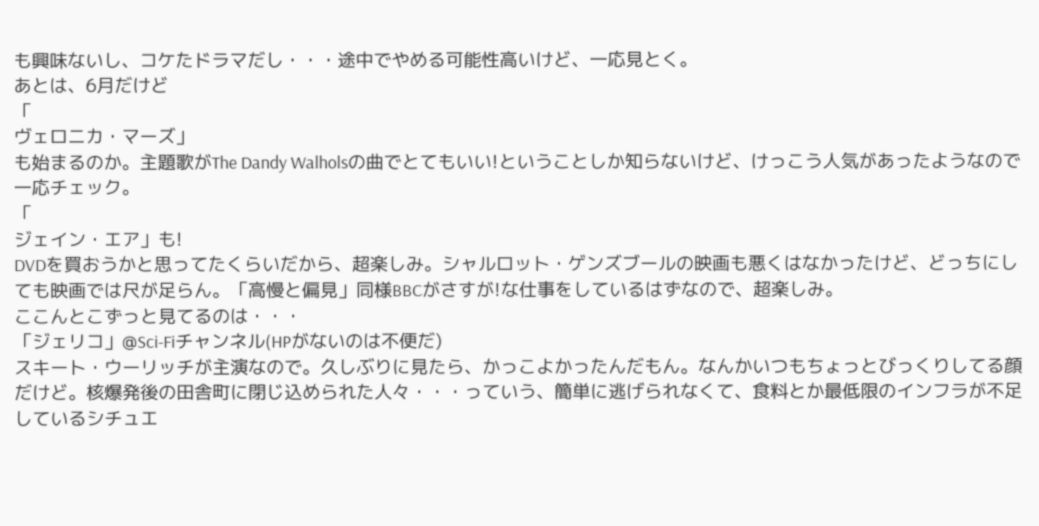も興味ないし、コケたドラマだし・・・途中でやめる可能性高いけど、一応見とく。
あとは、6月だけど
「
ヴェロニカ・マーズ」
も始まるのか。主題歌がThe Dandy Walholsの曲でとてもいい!ということしか知らないけど、けっこう人気があったようなので一応チェック。
「
ジェイン・エア」も!
DVDを買おうかと思ってたくらいだから、超楽しみ。シャルロット・ゲンズブールの映画も悪くはなかったけど、どっちにしても映画では尺が足らん。「高慢と偏見」同様BBCがさすが!な仕事をしているはずなので、超楽しみ。
ここんとこずっと見てるのは・・・
「ジェリコ」@Sci-Fiチャンネル(HPがないのは不便だ)
スキート・ウーリッチが主演なので。久しぶりに見たら、かっこよかったんだもん。なんかいつもちょっとびっくりしてる顔だけど。核爆発後の田舎町に閉じ込められた人々・・・っていう、簡単に逃げられなくて、食料とか最低限のインフラが不足しているシチュエ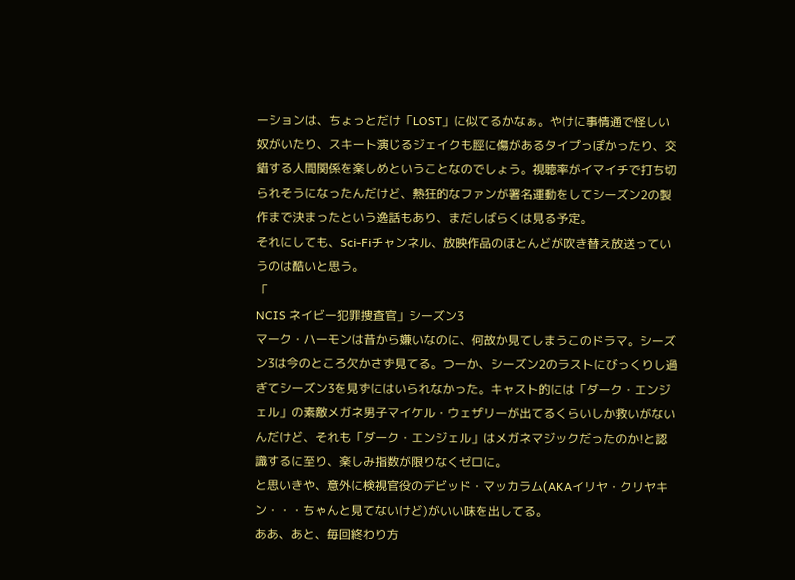ーションは、ちょっとだけ「LOST」に似てるかなぁ。やけに事情通で怪しい奴がいたり、スキート演じるジェイクも脛に傷があるタイプっぽかったり、交錯する人間関係を楽しめということなのでしょう。視聴率がイマイチで打ち切られそうになったんだけど、熱狂的なファンが署名運動をしてシーズン2の製作まで決まったという逸話もあり、まだしばらくは見る予定。
それにしても、Sci-Fiチャンネル、放映作品のほとんどが吹き替え放送っていうのは酷いと思う。
「
NCIS ネイビー犯罪捜査官」シーズン3
マーク・ハーモンは昔から嫌いなのに、何故か見てしまうこのドラマ。シーズン3は今のところ欠かさず見てる。つーか、シーズン2のラストにびっくりし過ぎてシーズン3を見ずにはいられなかった。キャスト的には「ダーク・エンジェル」の素敵メガネ男子マイケル・ウェザリーが出てるくらいしか救いがないんだけど、それも「ダーク・エンジェル」はメガネマジックだったのか!と認識するに至り、楽しみ指数が限りなくゼロに。
と思いきや、意外に検視官役のデビッド・マッカラム(AKAイリヤ・クリヤキン・・・ちゃんと見てないけど)がいい味を出してる。
ああ、あと、毎回終わり方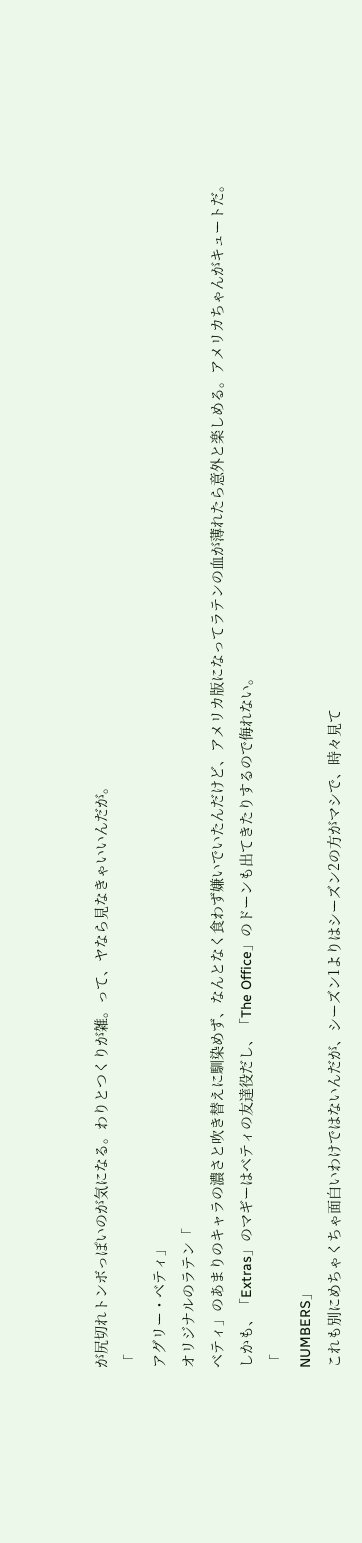が尻切れトンボっぽいのが気になる。わりとつくりが雑。って、ヤなら見なきゃいいんだが。
「
アグリー・ベティ」
オリジナルのラテン「
ベティ」のあまりのキャラの濃さと吹き替えに馴染めず、なんとなく食わず嫌いでいたんだけど、アメリカ版になってラテンの血が薄れたら意外と楽しめる。アメリカちゃんがキュートだ。
しかも、「Extras」のマギーはベティの友達役だし、「The Office」のドーンも出てきたりするので侮れない。
「
NUMBERS」
これも別にめちゃくちゃ面白いわけではないんだが、シーズン1よりはシーズン2の方がマシで、時々見て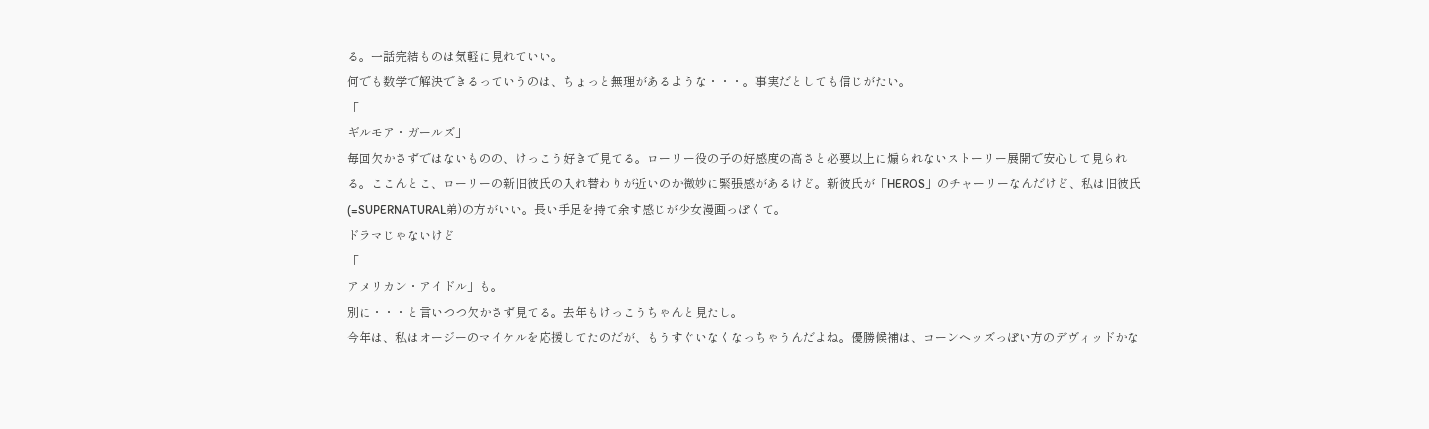る。一話完結ものは気軽に見れていい。
何でも数学で解決できるっていうのは、ちょっと無理があるような・・・。事実だとしても信じがたい。
「
ギルモア・ガールズ」
毎回欠かさずではないものの、けっこう好きで見てる。ローリー役の子の好感度の高さと必要以上に煽られないストーリー展開で安心して見られる。ここんとこ、ローリーの新旧彼氏の入れ替わりが近いのか微妙に緊張感があるけど。新彼氏が「HEROS」のチャーリーなんだけど、私は旧彼氏(=SUPERNATURAL弟)の方がいい。長い手足を持て余す感じが少女漫画っぽくて。
ドラマじゃないけど
「
アメリカン・アイドル」も。
別に・・・と言いつつ欠かさず見てる。去年もけっこうちゃんと見たし。
今年は、私はオージーのマイケルを応援してたのだが、もうすぐいなくなっちゃうんだよね。優勝候補は、コーンヘッズっぽい方のデヴィッドかな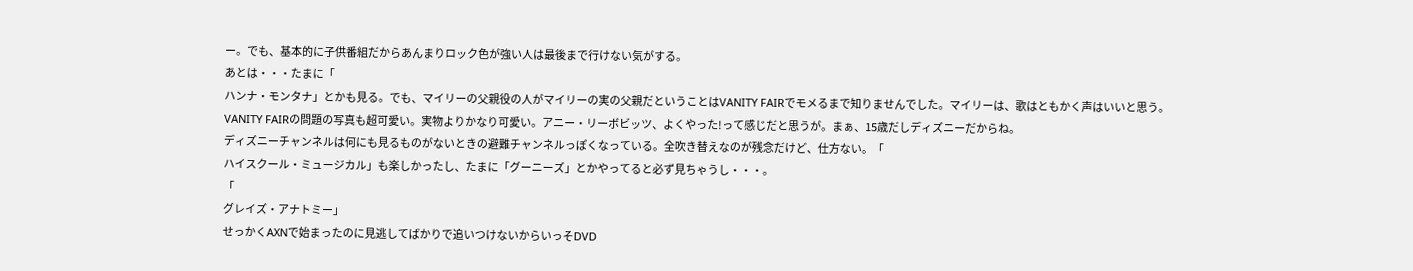ー。でも、基本的に子供番組だからあんまりロック色が強い人は最後まで行けない気がする。
あとは・・・たまに「
ハンナ・モンタナ」とかも見る。でも、マイリーの父親役の人がマイリーの実の父親だということはVANITY FAIRでモメるまで知りませんでした。マイリーは、歌はともかく声はいいと思う。
VANITY FAIRの問題の写真も超可愛い。実物よりかなり可愛い。アニー・リーボビッツ、よくやった!って感じだと思うが。まぁ、15歳だしディズニーだからね。
ディズニーチャンネルは何にも見るものがないときの避難チャンネルっぽくなっている。全吹き替えなのが残念だけど、仕方ない。「
ハイスクール・ミュージカル」も楽しかったし、たまに「グーニーズ」とかやってると必ず見ちゃうし・・・。
「
グレイズ・アナトミー」
せっかくAXNで始まったのに見逃してばかりで追いつけないからいっそDVD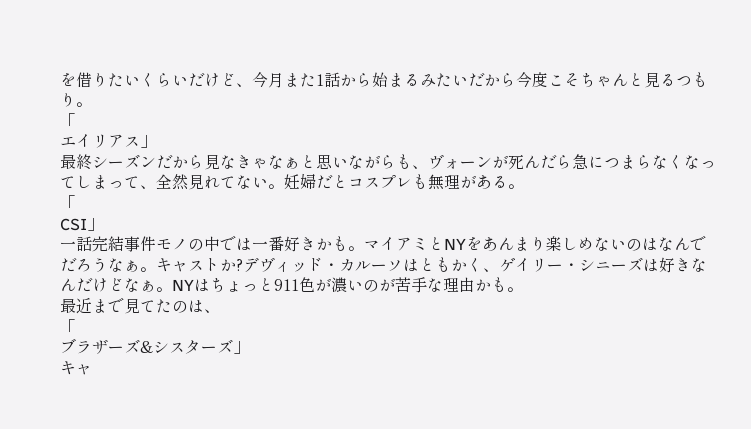を借りたいくらいだけど、今月また1話から始まるみたいだから今度こそちゃんと見るつもり。
「
エイリアス」
最終シーズンだから見なきゃなぁと思いながらも、ヴォーンが死んだら急につまらなくなってしまって、全然見れてない。妊婦だとコスプレも無理がある。
「
CSI」
一話完結事件モノの中では一番好きかも。マイアミとNYをあんまり楽しめないのはなんでだろうなぁ。キャストか?デヴィッド・カルーソはともかく、ゲイリー・シニーズは好きなんだけどなぁ。NYはちょっと911色が濃いのが苦手な理由かも。
最近まで見てたのは、
「
ブラザーズ&シスターズ」
キャ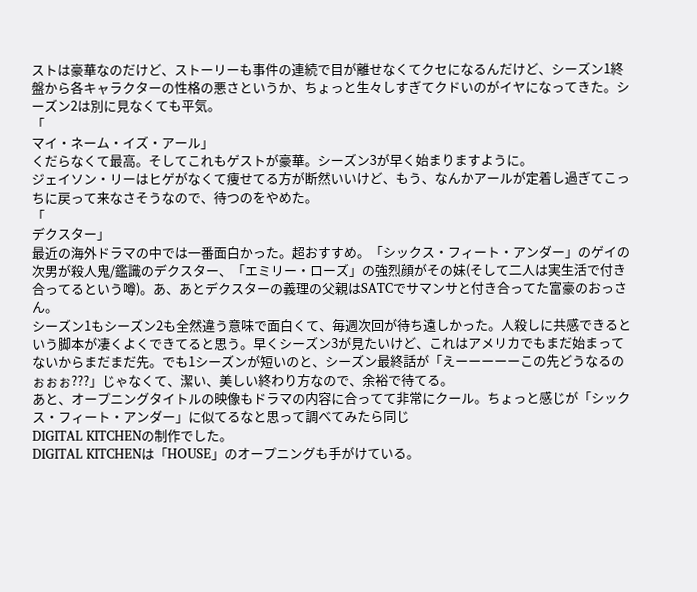ストは豪華なのだけど、ストーリーも事件の連続で目が離せなくてクセになるんだけど、シーズン1終盤から各キャラクターの性格の悪さというか、ちょっと生々しすぎてクドいのがイヤになってきた。シーズン2は別に見なくても平気。
「
マイ・ネーム・イズ・アール」
くだらなくて最高。そしてこれもゲストが豪華。シーズン3が早く始まりますように。
ジェイソン・リーはヒゲがなくて痩せてる方が断然いいけど、もう、なんかアールが定着し過ぎてこっちに戻って来なさそうなので、待つのをやめた。
「
デクスター」
最近の海外ドラマの中では一番面白かった。超おすすめ。「シックス・フィート・アンダー」のゲイの次男が殺人鬼/鑑識のデクスター、「エミリー・ローズ」の強烈顔がその妹(そして二人は実生活で付き合ってるという噂)。あ、あとデクスターの義理の父親はSATCでサマンサと付き合ってた富豪のおっさん。
シーズン1もシーズン2も全然違う意味で面白くて、毎週次回が待ち遠しかった。人殺しに共感できるという脚本が凄くよくできてると思う。早くシーズン3が見たいけど、これはアメリカでもまだ始まってないからまだまだ先。でも1シーズンが短いのと、シーズン最終話が「えーーーーーこの先どうなるのぉぉぉ???」じゃなくて、潔い、美しい終わり方なので、余裕で待てる。
あと、オープニングタイトルの映像もドラマの内容に合ってて非常にクール。ちょっと感じが「シックス・フィート・アンダー」に似てるなと思って調べてみたら同じ
DIGITAL KITCHENの制作でした。
DIGITAL KITCHENは「HOUSE」のオープニングも手がけている。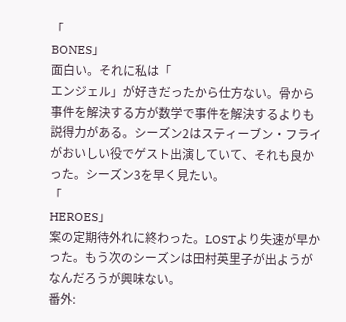「
BONES」
面白い。それに私は「
エンジェル」が好きだったから仕方ない。骨から事件を解決する方が数学で事件を解決するよりも説得力がある。シーズン2はスティーブン・フライがおいしい役でゲスト出演していて、それも良かった。シーズン3を早く見たい。
「
HEROES」
案の定期待外れに終わった。LOSTより失速が早かった。もう次のシーズンは田村英里子が出ようがなんだろうが興味ない。
番外: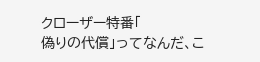クローザー特番「
偽りの代償」ってなんだ、こ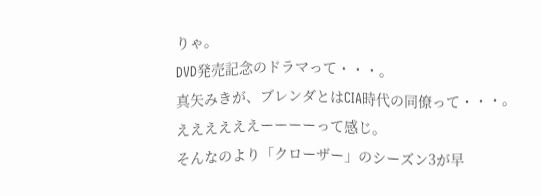りゃ。
DVD発売記念のドラマって・・・。
真矢みきが、ブレンダとはCIA時代の同僚って・・・。
ええええええーーーーって感じ。
そんなのより「クローザー」のシーズン3が早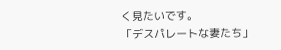く見たいです。
「デスパレートな妻たち」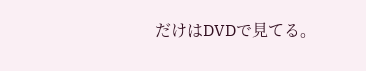だけはDVDで見てる。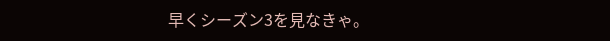早くシーズン3を見なきゃ。